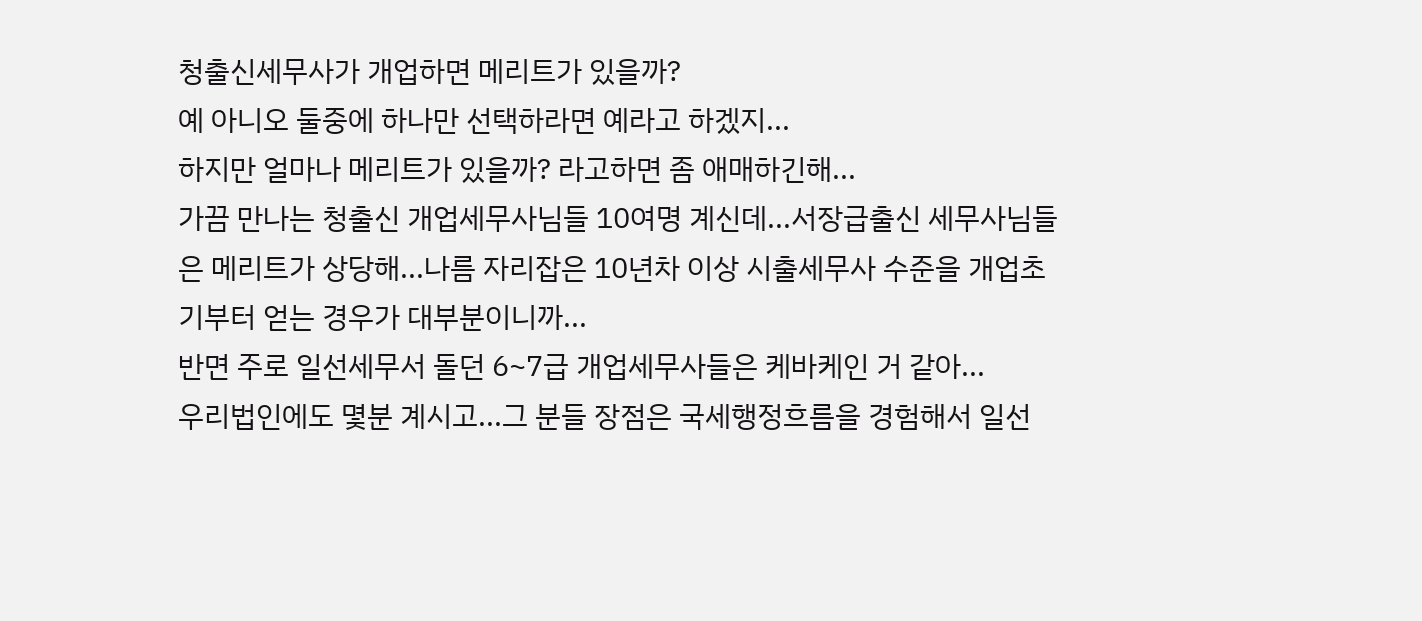청출신세무사가 개업하면 메리트가 있을까?
예 아니오 둘중에 하나만 선택하라면 예라고 하겠지...
하지만 얼마나 메리트가 있을까? 라고하면 좀 애매하긴해...
가끔 만나는 청출신 개업세무사님들 10여명 계신데...서장급출신 세무사님들은 메리트가 상당해...나름 자리잡은 10년차 이상 시출세무사 수준을 개업초기부터 얻는 경우가 대부분이니까...
반면 주로 일선세무서 돌던 6~7급 개업세무사들은 케바케인 거 같아...
우리법인에도 몇분 계시고...그 분들 장점은 국세행정흐름을 경험해서 일선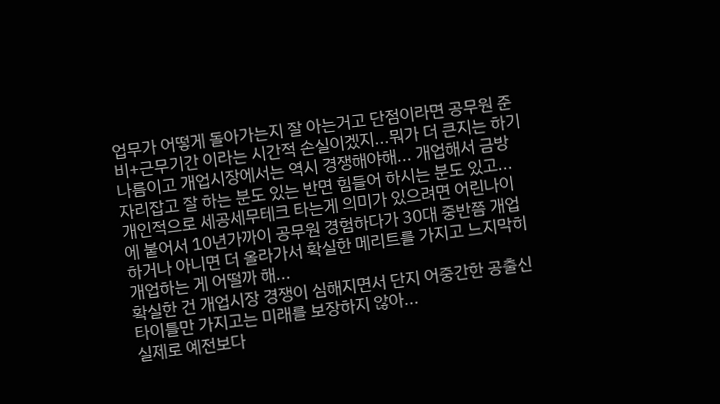업무가 어떻게 돌아가는지 잘 아는거고 단점이라면 공무원 준비+근무기간 이라는 시간적 손실이겠지...뭐가 더 큰지는 하기나름이고 개업시장에서는 역시 경쟁해야해... 개업해서 금방 자리잡고 잘 하는 분도 있는 반면 힘들어 하시는 분도 있고...
개인적으로 세공세무테크 타는게 의미가 있으려면 어린나이에 붙어서 10년가까이 공무원 경험하다가 30대 중반쯤 개업하거나 아니면 더 올라가서 확실한 메리트를 가지고 느지막히 개업하는 게 어떨까 해...
확실한 건 개업시장 경쟁이 심해지면서 단지 어중간한 공출신 타이틀만 가지고는 미래를 보장하지 않아...
실제로 예전보다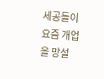세공들이 요즘 개업을 망설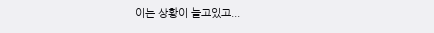이는 상황이 늘고있고...